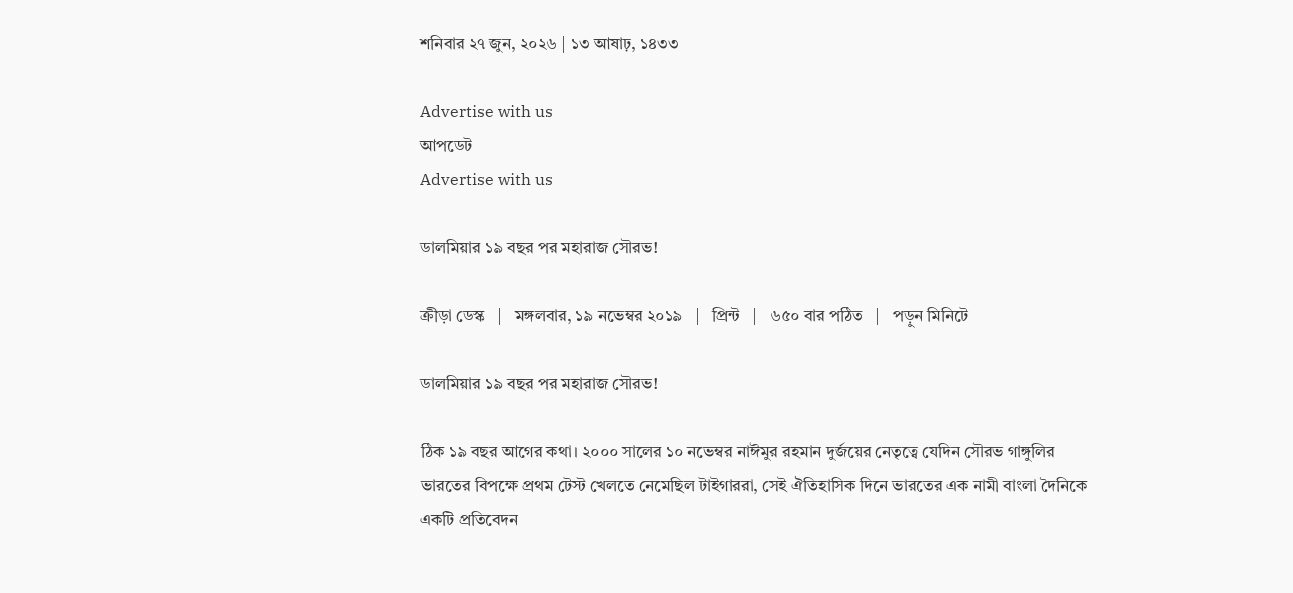শনিবার ২৭ জুন, ২০২৬ | ১৩ আষাঢ়, ১৪৩৩

Advertise with us
আপডেট
Advertise with us

ডালমিয়ার ১৯ বছর পর মহারাজ সৌরভ!

ক্রীড়া ডেস্ক   |   মঙ্গলবার, ১৯ নভেম্বর ২০১৯   |   প্রিন্ট   |   ৬৫০ বার পঠিত   |   পড়ুন মিনিটে

ডালমিয়ার ১৯ বছর পর মহারাজ সৌরভ!

ঠিক ১৯ বছর আগের কথা। ২০০০ সালের ১০ নভেম্বর নাঈমুর রহমান দুর্জয়ের নেতৃত্বে যেদিন সৌরভ গাঙ্গুলির ভারতের বিপক্ষে প্রথম টেস্ট খেলতে নেমেছিল টাইগাররা, সেই ঐতিহাসিক দিনে ভারতের এক নামী বাংলা দৈনিকে একটি প্রতিবেদন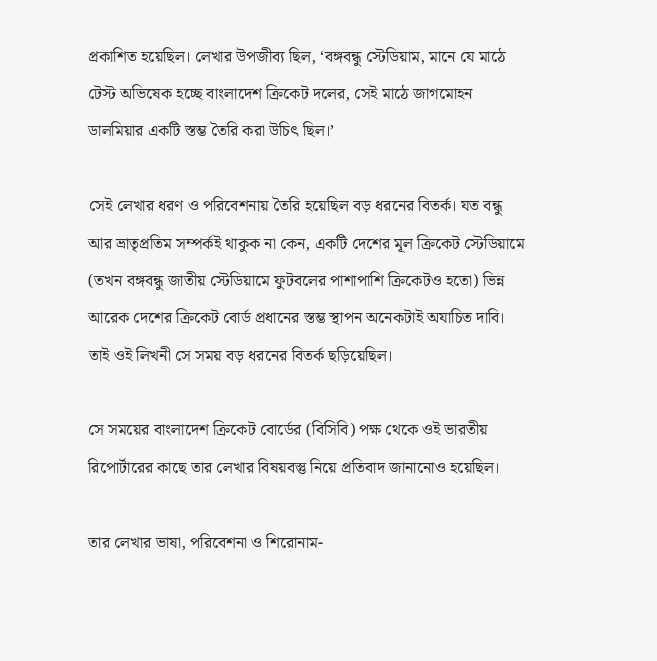প্রকাশিত হয়েছিল। লেখার উপজীব্য ছিল, ‘বঙ্গবন্ধু স্টেডিয়াম, মানে যে মাঠে টেস্ট অভিষেক হচ্ছে বাংলাদেশ ক্রিকেট দলের, সেই মাঠে জাগমোহন ডালমিয়ার একটি স্তম্ভ তৈরি করা উচিৎ ছিল।’

সেই লেখার ধরণ ও পরিবেশনায় তৈরি হয়েছিল বড় ধরনের বিতর্ক। যত বন্ধু আর ভ্রাতৃপ্রতিম সম্পর্কই থাকুক না কেন, একটি দেশের মূল ক্রিকেট স্টেডিয়ামে (তখন বঙ্গবন্ধু জাতীয় স্টেডিয়ামে ফুটবলের পাশাপাশি ক্রিকেটও হতো) ভিন্ন আরেক দেশের ক্রিকেট বোর্ড প্রধানের স্তম্ভ স্থাপন অনেকটাই অযাচিত দাবি। তাই ওই লিখনী সে সময় বড় ধরনের বিতর্ক ছড়িয়েছিল।

সে সময়ের বাংলাদেশ ক্রিকেট বোর্ডের (বিসিবি) পক্ষ থেকে ওই ভারতীয় রিপোর্টারের কাছে তার লেখার বিষয়বস্তু নিয়ে প্রতিবাদ জানানোও হয়েছিল।

তার লেখার ভাষা, পরিবেশনা ও শিরোনাম-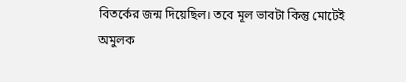বিতর্কের জন্ম দিয়েছিল। তবে মূল ভাবটা কিন্তু মোটেই অমুলক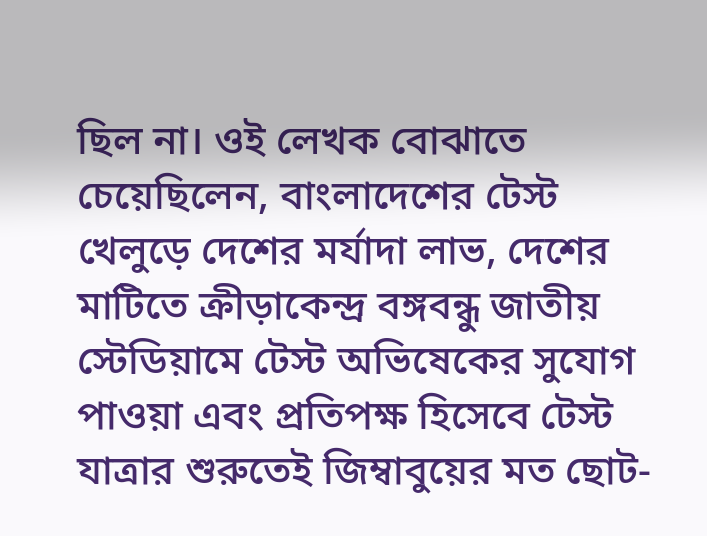ছিল না। ওই লেখক বোঝাতে চেয়েছিলেন, বাংলাদেশের টেস্ট খেলুড়ে দেশের মর্যাদা লাভ, দেশের মাটিতে ক্রীড়াকেন্দ্র বঙ্গবন্ধু জাতীয় স্টেডিয়ামে টেস্ট অভিষেকের সুযোগ পাওয়া এবং প্রতিপক্ষ হিসেবে টেস্ট যাত্রার শুরুতেই জিম্বাবুয়ের মত ছোট-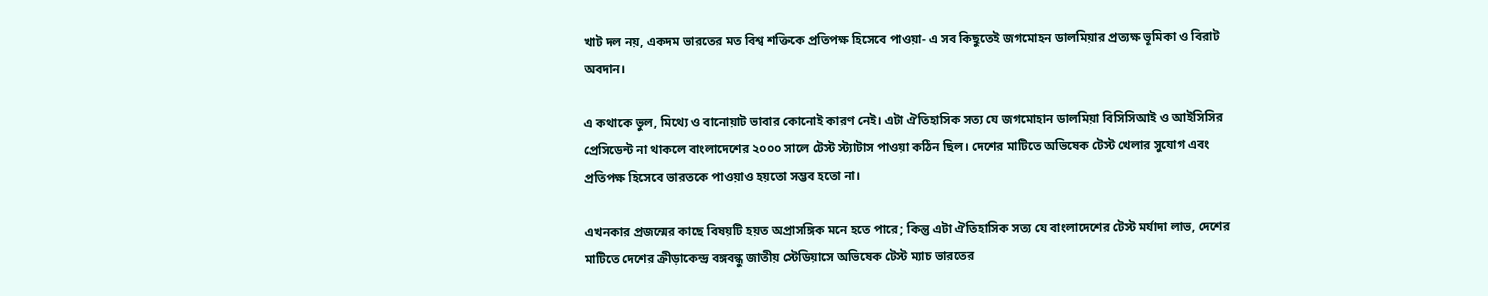খাট দল নয়, একদম ভারতের মত বিশ্ব শক্তিকে প্রতিপক্ষ হিসেবে পাওয়া- এ সব কিছুতেই জগমোহন ডালমিয়ার প্রত্যক্ষ ভূমিকা ও বিরাট অবদান।

এ কথাকে ভুল, মিথ্যে ও বানোয়াট ভাবার কোনোই কারণ নেই। এটা ঐতিহাসিক সত্য যে জগমোহান ডালমিয়া বিসিসিআই ও আইসিসির প্রেসিডেন্ট না থাকলে বাংলাদেশের ২০০০ সালে টেস্ট স্ট্যাটাস পাওয়া কঠিন ছিল। দেশের মাটিতে অভিষেক টেস্ট খেলার সুযোগ এবং প্রতিপক্ষ হিসেবে ভারতকে পাওয়াও হয়তো সম্ভব হতো না।

এখনকার প্রজন্মের কাছে বিষয়টি হয়ত অপ্রাসঙ্গিক মনে হতে পারে; কিন্তু এটা ঐতিহাসিক সত্য যে বাংলাদেশের টেস্ট মর্যাদা লাভ, দেশের মাটিতে দেশের ক্রীড়াকেন্দ্র বঙ্গবন্ধু জাতীয় স্টেডিয়াসে অভিষেক টেস্ট ম্যাচ ভারতের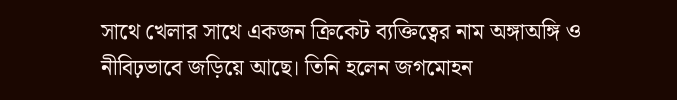সাথে খেলার সাথে একজন ক্রিকেট ব্যক্তিত্বের নাম অঙ্গাঅঙ্গি ও নীবিঢ়ভাবে জড়িয়ে আছে। তিনি হলেন জগমোহন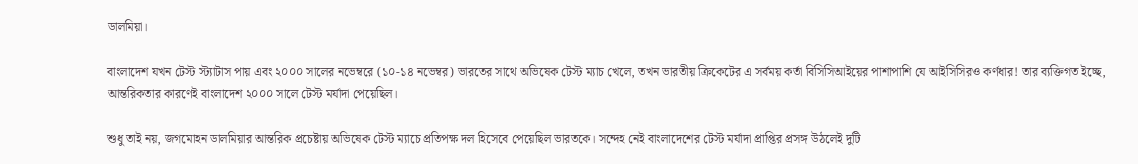ডালমিয়া।

বাংলাদেশ যখন টেস্ট স্ট্যাটাস পায় এবং ২০০০ সালের নভেম্বরে (১০-১৪ নভেম্বর) ভারতের সাথে অভিষেক টেস্ট ম্যাচ খেলে, তখন ভারতীয় ক্রিকেটের এ সর্বময় কর্তা বিসিসিআইয়ের পাশাপাশি যে আইসিসিরও কর্ণধার! তার ব্যক্তিগত ইচ্ছে, আন্তরিকতার কারণেই বাংলাদেশ ২০০০ সালে টেস্ট মর্যাদা পেয়েছিল।

শুধু তাই নয়, জগমোহন ডালমিয়ার আন্তরিক প্রচেষ্টায় অভিষেক টেস্ট ম্যাচে প্রতিপক্ষ দল হিসেবে পেয়েছিল ভারতকে। সন্দেহ নেই বাংলাদেশের টেস্ট মর্যাদা প্রাপ্তির প্রসঙ্গ উঠলেই দুটি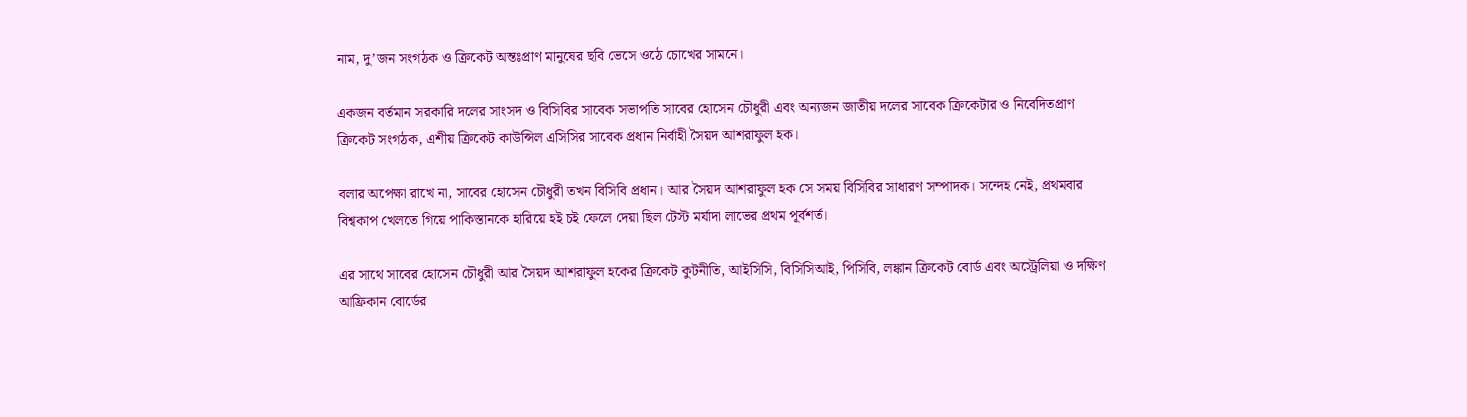নাম, দু’জন সংগঠক ও ক্রিকেট অন্তঃপ্রাণ মানুষের ছবি ভেসে ওঠে চোখের সামনে।

একজন বর্তমান সরকারি দলের সাংসদ ও বিসিবির সাবেক সভাপতি সাবের হোসেন চৌধুরী এবং অন্যজন জাতীয় দলের সাবেক ক্রিকেটার ও নিবেদিতপ্রাণ ক্রিকেট সংগঠক, এশীয় ক্রিকেট কাউন্সিল এসিসির সাবেক প্রধান নির্বাহী সৈয়দ আশরাফুল হক।

বলার অপেক্ষা রাখে না, সাবের হোসেন চৌধুরী তখন বিসিবি প্রধান। আর সৈয়দ আশরাফুল হক সে সময় বিসিবির সাধারণ সম্পাদক। সন্দেহ নেই, প্রথমবার বিশ্বকাপ খেলতে গিয়ে পাকিস্তানকে হারিয়ে হই চই ফেলে দেয়া ছিল টেস্ট মর্যাদা লাভের প্রথম পূর্বশর্ত।

এর সাথে সাবের হোসেন চৌধুরী আর সৈয়দ আশরাফুল হকের ক্রিকেট কুটনীতি, আইসিসি, বিসিসিআই, পিসিবি, লঙ্কান ক্রিকেট বোর্ড এবং অস্ট্রেলিয়া ও দক্ষিণ আফ্রিকান বোর্ডের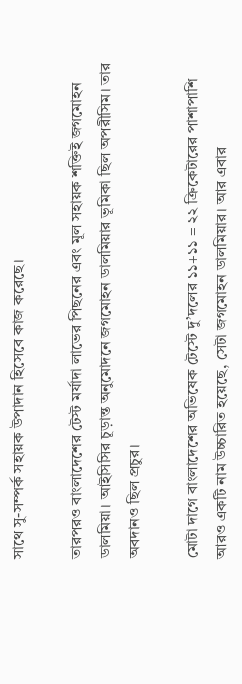সাথে সু-সম্পর্ক সহায়ক উপাদান হিসেবে কাজ করেছে।

তারপরও বাংলাদেশের টেস্ট মর্যাদা লাভের পিছনের এবং মূল সহায়ক শক্তিই জগমোহন ডালমিয়া। আইসিসির চূড়ান্ত অনুমোদনে জগমোহন ডালমিয়ার ভূমিকা ছিল অপরীসিম। তার অবদানও ছিল প্রচুর।

মোটা দাগে বাংলাদেশের অভিষেক টেস্টে দু’দলের ১১+১১ = ২২ ক্রিকেটারের পাশাপাশি আরও একটি নাম উচ্চারিত হয়েছে, সেটা জগমোহন ডালমিয়ার। আর এবার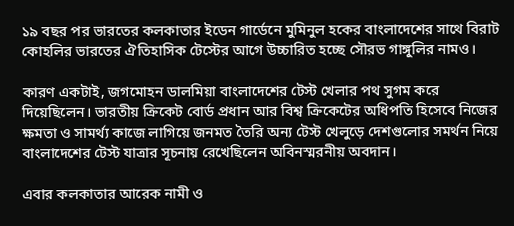১৯ বছর পর ভারতের কলকাতার ইডেন গার্ডেনে মুমিনুল হকের বাংলাদেশের সাথে বিরাট কোহলির ভারতের ঐতিহাসিক টেস্টের আগে উচ্চারিত হচ্ছে সৌরভ গাঙ্গুলির নামও।

কারণ একটাই, জগমোহন ডালমিয়া বাংলাদেশের টেস্ট খেলার পথ সুগম করে দিয়েছিলেন। ভারতীয় ক্রিকেট বোর্ড প্রধান আর বিশ্ব ক্রিকেটের অধিপতি হিসেবে নিজের ক্ষমতা ও সামর্থ্য কাজে লাগিয়ে জনমত তৈরি অন্য টেস্ট খেলুড়ে দেশগুলোর সমর্থন নিয়ে বাংলাদেশের টেস্ট যাত্রার সূচনায় রেখেছিলেন অবিনস্মরনীয় অবদান।

এবার কলকাতার আরেক নামী ও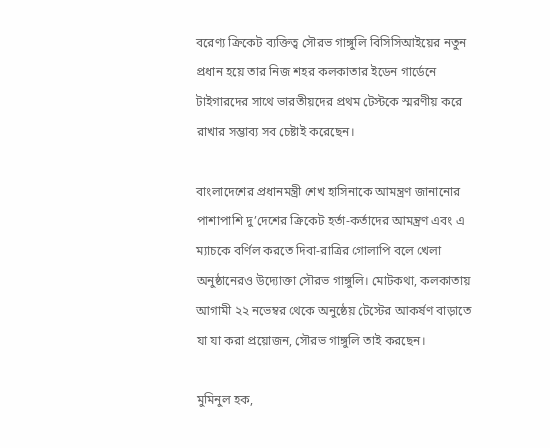বরেণ্য ক্রিকেট ব্যক্তিত্ব সৌরভ গাঙ্গুলি বিসিসিআইয়ের নতুন প্রধান হয়ে তার নিজ শহর কলকাতার ইডেন গার্ডেনে টাইগারদের সাথে ভারতীয়দের প্রথম টেস্টকে স্মরণীয় করে রাখার সম্ভাব্য সব চেষ্টাই করেছেন।

বাংলাদেশের প্রধানমন্ত্রী শেখ হাসিনাকে আমন্ত্রণ জানানোর পাশাপাশি দু’দেশের ক্রিকেট হর্তা-কর্তাদের আমন্ত্রণ এবং এ ম্যাচকে বর্ণিল করতে দিবা-রাত্রির গোলাপি বলে খেলা অনুষ্ঠানেরও উদ্যোক্তা সৌরভ গাঙ্গুলি। মোটকথা, কলকাতায় আগামী ২২ নভেম্বর থেকে অনুষ্ঠেয় টেস্টের আকর্ষণ বাড়াতে যা যা করা প্রয়োজন, সৌরভ গাঙ্গুলি তাই করছেন।

মুমিনুল হক,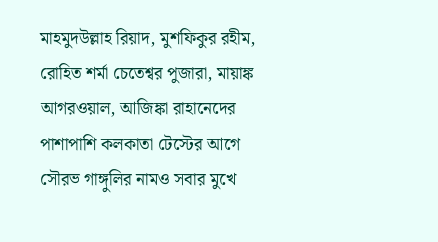মাহমুদউল্লাহ রিয়াদ, মুশফিকুর রহীম, রোহিত শর্মা চেতেশ্বর পুজারা, মায়াঙ্ক আগরওয়াল, আজিঙ্কা রাহানেদের পাশাপাশি কলকাতা টেস্টের আগে সৌরভ গাঙ্গুলির নামও সবার মুখে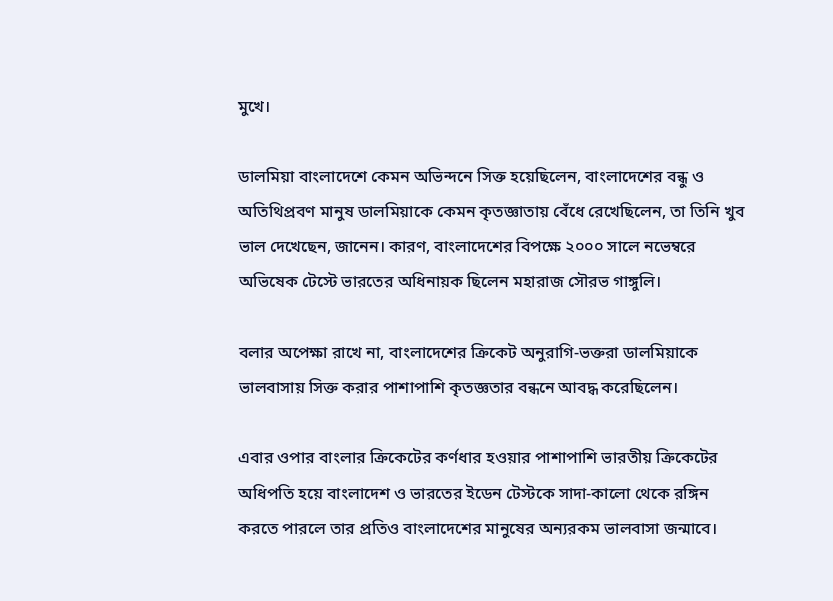মুখে।

ডালমিয়া বাংলাদেশে কেমন অভিন্দনে সিক্ত হয়েছিলেন, বাংলাদেশের বন্ধু ও অতিথিপ্রবণ মানুষ ডালমিয়াকে কেমন কৃতজ্ঞাতায় বেঁধে রেখেছিলেন, তা তিনি খুব ভাল দেখেছেন, জানেন। কারণ, বাংলাদেশের বিপক্ষে ২০০০ সালে নভেম্বরে অভিষেক টেস্টে ভারতের অধিনায়ক ছিলেন মহারাজ সৌরভ গাঙ্গুলি।

বলার অপেক্ষা রাখে না, বাংলাদেশের ক্রিকেট অনুরাগি-ভক্তরা ডালমিয়াকে ভালবাসায় সিক্ত করার পাশাপাশি কৃতজ্ঞতার বন্ধনে আবদ্ধ করেছিলেন।

এবার ওপার বাংলার ক্রিকেটের কর্ণধার হওয়ার পাশাপাশি ভারতীয় ক্রিকেটের অধিপতি হয়ে বাংলাদেশ ও ভারতের ইডেন টেস্টকে সাদা-কালো থেকে রঙ্গিন করতে পারলে তার প্রতিও বাংলাদেশের মানুষের অন্যরকম ভালবাসা জন্মাবে।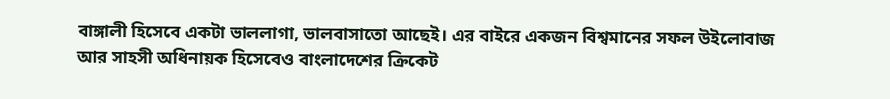বাঙ্গালী হিসেবে একটা ভাললাগা, ভালবাসাতো আছেই। এর বাইরে একজন বিশ্বমানের সফল উইলোবাজ আর সাহসী অধিনায়ক হিসেবেও বাংলাদেশের ক্রিকেট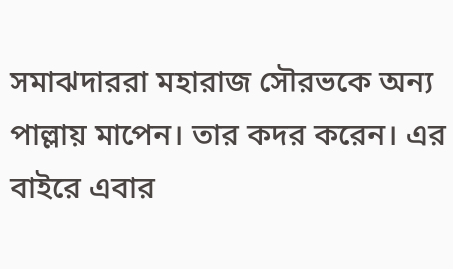সমাঝদাররা মহারাজ সৌরভকে অন্য পাল্লায় মাপেন। তার কদর করেন। এর বাইরে এবার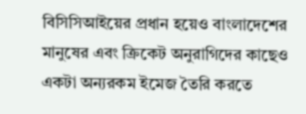বিসিসিআইয়ের প্রধান হয়েও বাংলাদেশের মানুষের এবং ক্রিকেট অনুরাগিদের কাছেও একটা অন্যরকম ইমেজ তৈরি করতে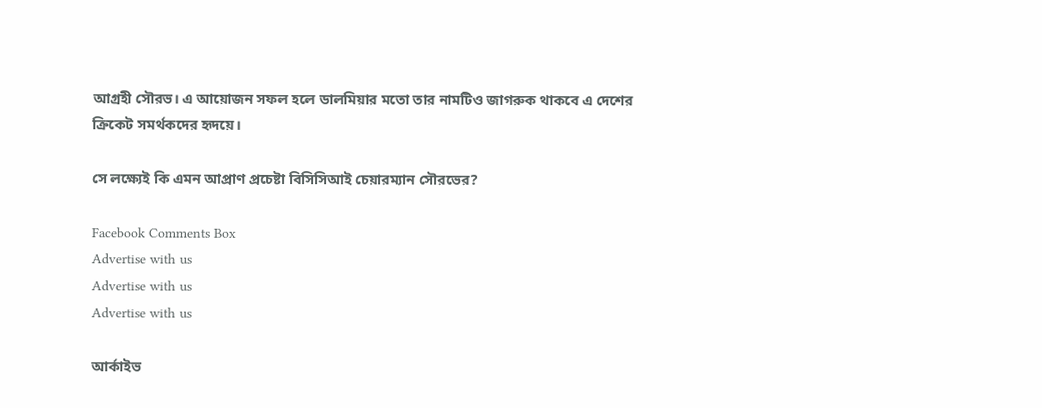আগ্রহী সৌরভ। এ আয়োজন সফল হলে ডালমিয়ার মতো তার নামটিও জাগরুক থাকবে এ দেশের ক্রিকেট সমর্থকদের হৃদয়ে।

সে লক্ষ্যেই কি এমন আপ্রাণ প্রচেষ্টা বিসিসিআই চেয়ারম্যান সৌরভের?

Facebook Comments Box
Advertise with us
Advertise with us
Advertise with us

আর্কাইভ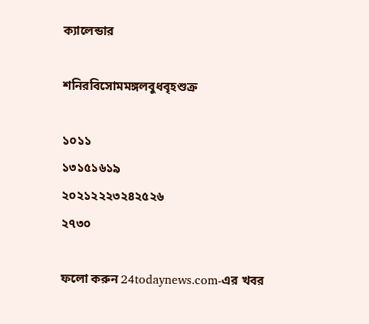ক্যালেন্ডার

শনিরবিসোমমঙ্গলবুধবৃহশুক্র

১০১১
১৩১৫১৬১৯
২০২১২২২৩২৪২৫২৬
২৭৩০

ফলো করুন 24todaynews.com-এর খবর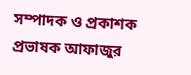সম্পাদক ও প্রকাশক
প্রভাষক আফাজুর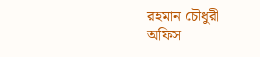রহমান চৌধুরী
অফিস